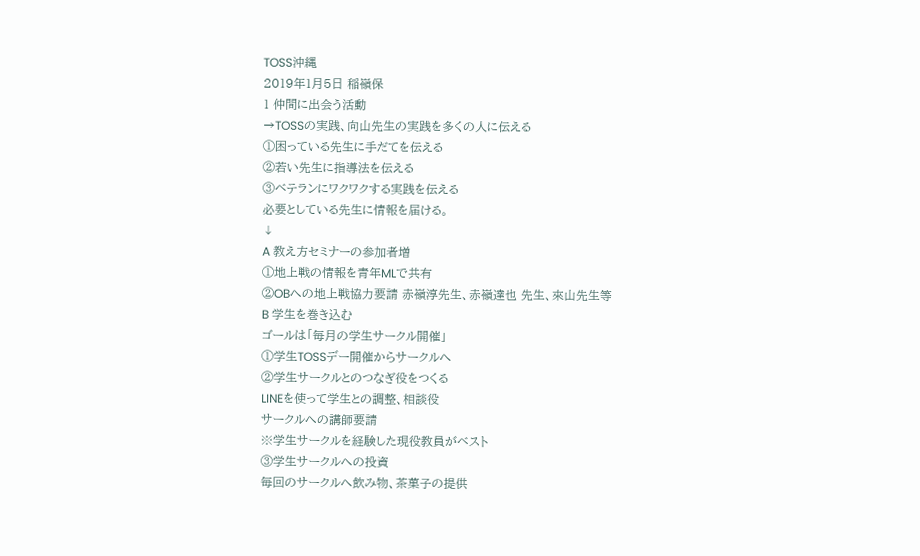TOSS沖縄
2019年1月5日 稲嶺保
1 仲間に出会う活動
→TOSSの実践、向山先生の実践を多くの人に伝える
①困っている先生に手だてを伝える
②若い先生に指導法を伝える
③ベテランにワクワクする実践を伝える
必要としている先生に情報を届ける。
↓
A 教え方セミナーの参加者増
①地上戦の情報を青年MLで共有
②OBへの地上戦協力要請 赤嶺淳先生、赤嶺達也 先生、來山先生等
B 学生を巻き込む
ゴールは「毎月の学生サークル開催」
①学生TOSSデー開催からサークルへ
②学生サークルとのつなぎ役をつくる
LINEを使って学生との調整、相談役
サークルへの講師要請
※学生サークルを経験した現役教員がベスト
③学生サークルへの投資
毎回のサークルへ飲み物、茶菓子の提供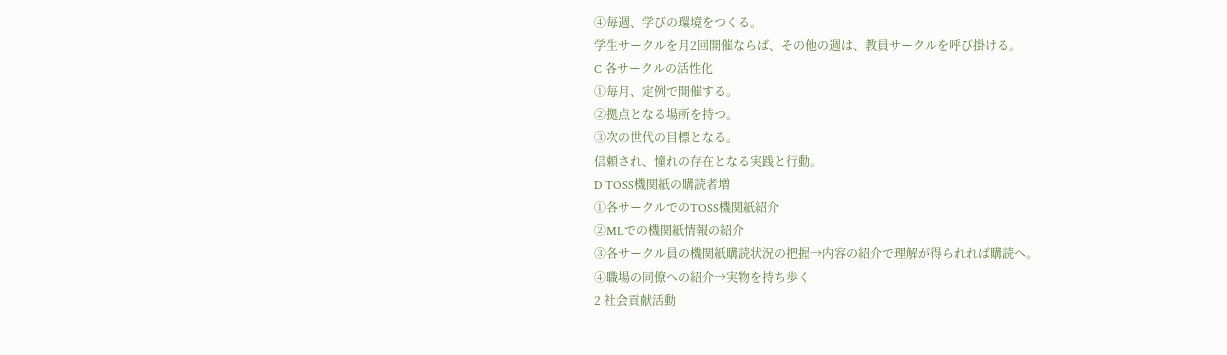④毎週、学びの環境をつくる。
学生サークルを月2回開催ならば、その他の週は、教員サークルを呼び掛ける。
C 各サークルの活性化
①毎月、定例で開催する。
②拠点となる場所を持つ。
③次の世代の目標となる。
信頼され、憧れの存在となる実践と行動。
D TOSS機関紙の購読者増
①各サークルでのTOSS機関紙紹介
②MLでの機関紙情報の紹介
③各サークル員の機関紙購読状況の把握→内容の紹介で理解が得られれば購読へ。
④職場の同僚への紹介→実物を持ち歩く
2 社会貢献活動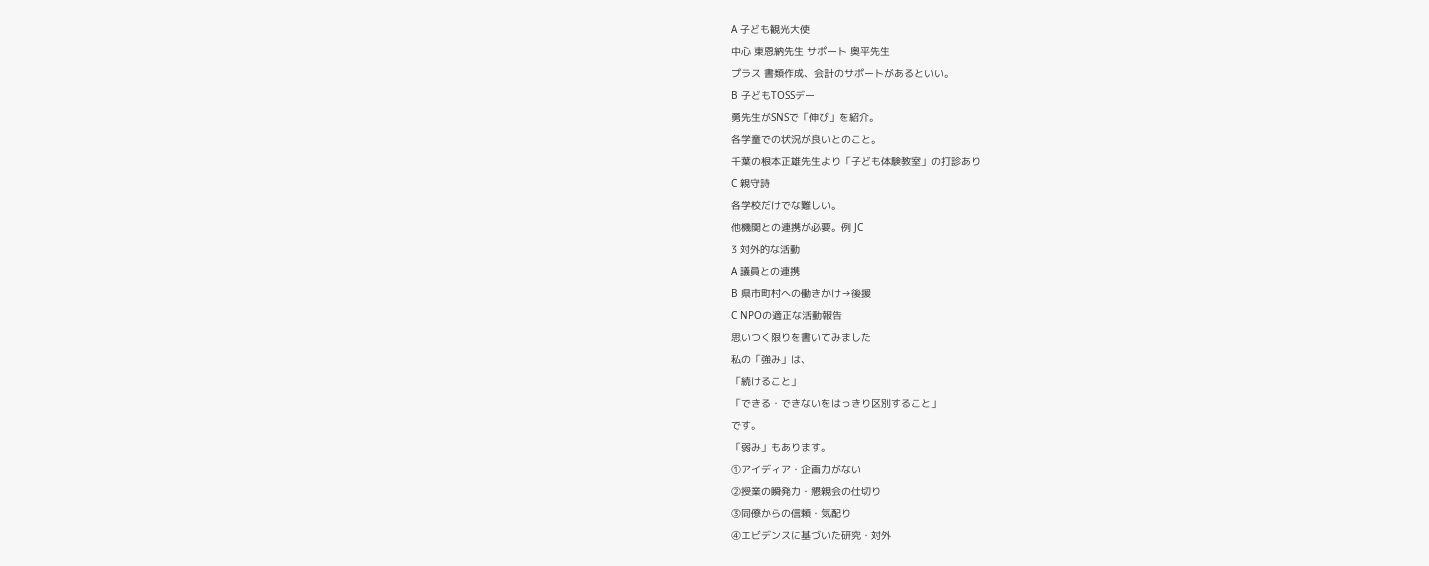A 子ども観光大使
中心 東恩納先生 サポート 奥平先生
プラス 書類作成、会計のサポートがあるといい。
B 子どもTOSSデー
勇先生がSNSで「伸び」を紹介。
各学童での状況が良いとのこと。
千葉の根本正雄先生より「子ども体験教室」の打診あり
C 親守詩
各学校だけでな難しい。
他機関との連携が必要。例 JC
3 対外的な活動
A 議員との連携
B 県市町村への働きかけ→後援
C NPOの適正な活動報告
思いつく限りを書いてみました
私の「強み」は、
「続けること」
「できる・できないをはっきり区別すること」
です。
「弱み」もあります。
①アイディア・企画力がない
②授業の瞬発力・懇親会の仕切り
③同僚からの信頼・気配り
④エビデンスに基づいた研究・対外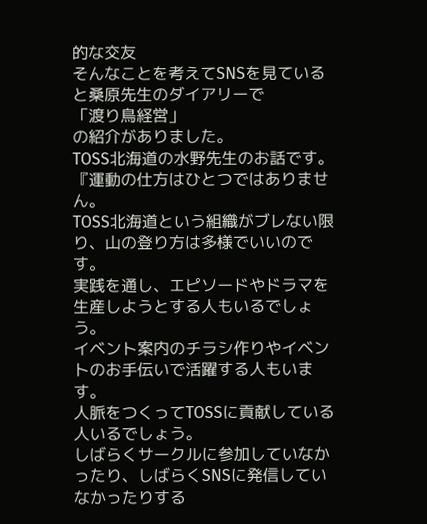的な交友
そんなことを考えてSNSを見ていると桑原先生のダイアリーで
「渡り鳥経営」
の紹介がありました。
TOSS北海道の水野先生のお話です。
『運動の仕方はひとつではありません。
TOSS北海道という組織がブレない限り、山の登り方は多様でいいのです。
実践を通し、エピソードやドラマを生産しようとする人もいるでしょう。
イベント案内のチラシ作りやイベントのお手伝いで活躍する人もいます。
人脈をつくってTOSSに貢献している人いるでしょう。
しばらくサークルに参加していなかったり、しばらくSNSに発信していなかったりする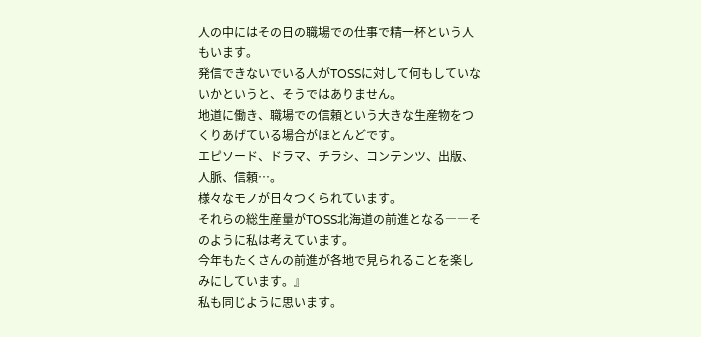人の中にはその日の職場での仕事で精一杯という人もいます。
発信できないでいる人がTOSSに対して何もしていないかというと、そうではありません。
地道に働き、職場での信頼という大きな生産物をつくりあげている場合がほとんどです。
エピソード、ドラマ、チラシ、コンテンツ、出版、人脈、信頼…。
様々なモノが日々つくられています。
それらの総生産量がTOSS北海道の前進となる――そのように私は考えています。
今年もたくさんの前進が各地で見られることを楽しみにしています。』
私も同じように思います。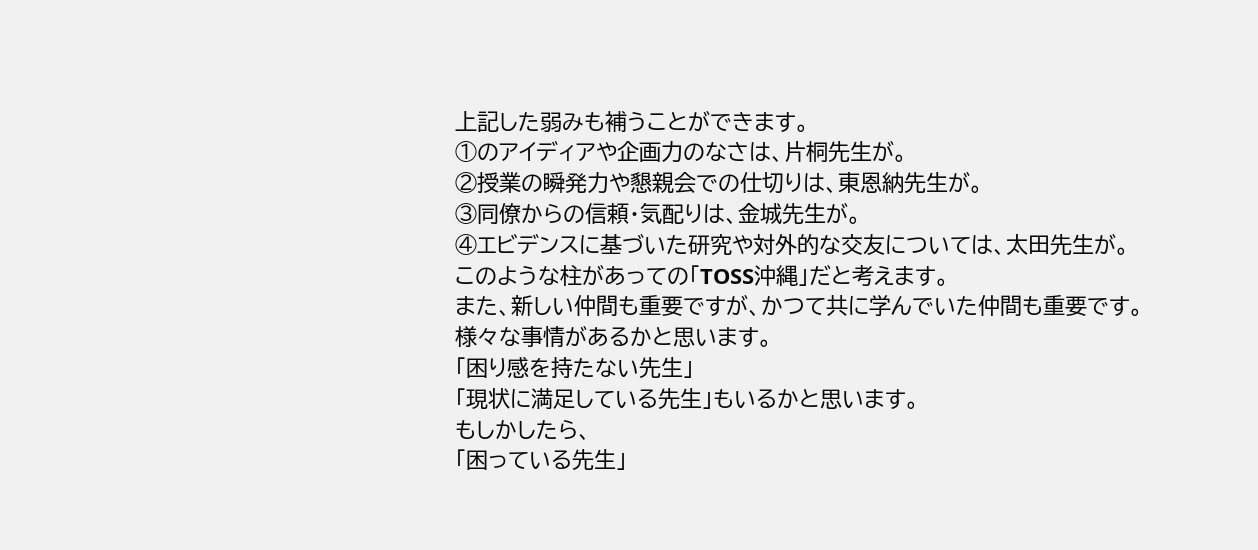上記した弱みも補うことができます。
①のアイディアや企画力のなさは、片桐先生が。
②授業の瞬発力や懇親会での仕切りは、東恩納先生が。
③同僚からの信頼・気配りは、金城先生が。
④エビデンスに基づいた研究や対外的な交友については、太田先生が。
このような柱があっての「TOSS沖縄」だと考えます。
また、新しい仲間も重要ですが、かつて共に学んでいた仲間も重要です。
様々な事情があるかと思います。
「困り感を持たない先生」
「現状に満足している先生」もいるかと思います。
もしかしたら、
「困っている先生」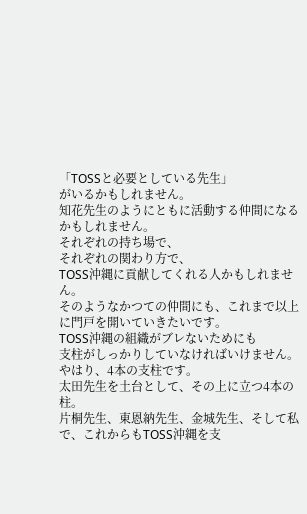「TOSSと必要としている先生」
がいるかもしれません。
知花先生のようにともに活動する仲間になるかもしれません。
それぞれの持ち場で、
それぞれの関わり方で、
TOSS沖縄に貢献してくれる人かもしれません。
そのようなかつての仲間にも、これまで以上に門戸を開いていきたいです。
TOSS沖縄の組織がブレないためにも
支柱がしっかりしていなければいけません。
やはり、4本の支柱です。
太田先生を土台として、その上に立つ4本の柱。
片桐先生、東恩納先生、金城先生、そして私で、これからもTOSS沖縄を支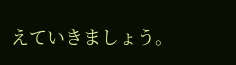えていきましょう。